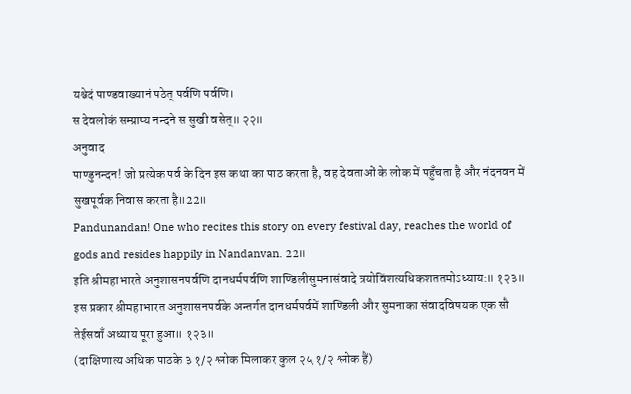यश्चेदं पाण्डवाख्यानं पठेत् पर्वणि पर्वणि।
स देवलोकं सम्प्राप्य नन्दने स सुखी वसेत्॥ २२॥
अनुवाद
पाण्डुनन्दन! जो प्रत्येक पर्व के दिन इस कथा का पाठ करता है, वह देवताओं के लोक में पहुँचता है और नंदनवन में सुखपूर्वक निवास करता है॥22॥
Pandunandan! One who recites this story on every festival day, reaches the world of gods and resides happily in Nandanvan. 22॥
इति श्रीमहाभारते अनुशासनपर्वणि दानधर्मपर्वणि शाण्डिलीसुमनासंवादे त्रयोविंशत्यधिकशततमोऽध्याय:॥ १२३॥
इस प्रकार श्रीमहाभारत अनुशासनपर्वके अन्तर्गत दानधर्मपर्वमें शाण्डिली और सुमनाका संवादविषयक एक सौ तेईसवाँ अध्याय पूरा हुआ॥ १२३॥
(दाक्षिणात्य अधिक पाठके ३ १/२ श्लोक मिलाकर कुल २५ १/२ श्लोक हैं)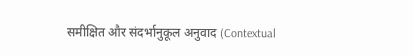समीक्षित और संदर्भानुकूल अनुवाद (Contextual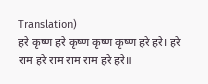Translation)
हरे कृष्ण हरे कृष्ण कृष्ण कृष्ण हरे हरे। हरे राम हरे राम राम राम हरे हरे॥